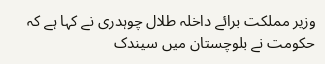وزیر مملکت برائے داخلہ طلال چوہدری نے کہا ہے کہ حکومت نے بلوچستان میں سیندک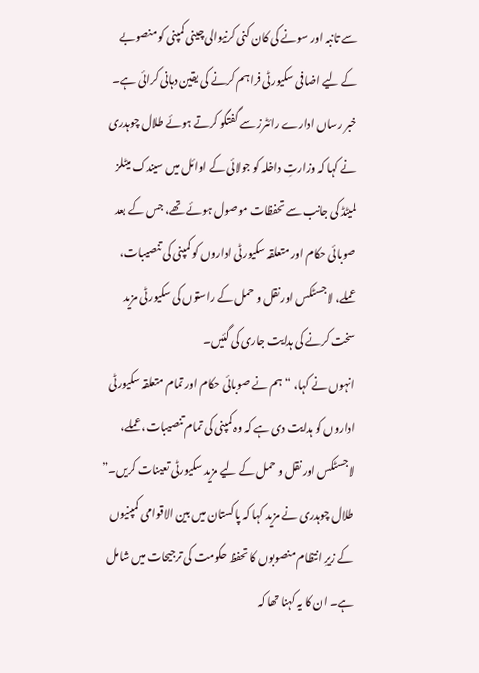سے تانبہ اور سونے کی کان کنی کرنیوالی چینی کمپنی کو منصوبے کے لیے اضافی سکیورٹی فراہم کرنے کی یقین دہانی کرائی ہے۔
خبر رساں ادارے رائٹرز سے گفتگو کرتے ہوئے طلال چوہدری نے کہا کہ وزارتِ داخلہ کو جولائی کے اوائل میں سیندک میٹلز لمیٹڈ کی جانب سے تحفظات موصول ہوئے تھے، جس کے بعد صوبائی حکام اور متعلقہ سکیورٹی اداروں کو کمپنی کی تنصیبات، عملے، لاجسٹکس اور نقل و حمل کے راستوں کی سکیورٹی مزید سخت کرنے کی ہدایت جاری کی گئیں۔
انہوں نے کہا، “ہم نے صوبائی حکام اور تمام متعلقہ سکیورٹی اداروں کو ہدایت دی ہے کہ وہ کمپنی کی تمام تنصیبات، عملے، لاجسٹکس اور نقل و حمل کے لیے مزید سکیورٹی تعینات کریں۔”
طلال چوہدری نے مزید کہا کہ پاکستان میں بین الاقوامی کمپنیوں کے زیرِ انتظام منصوبوں کا تحفظ حکومت کی ترجیحات میں شامل ہے۔ ان کا یہ کہنا تھا کہ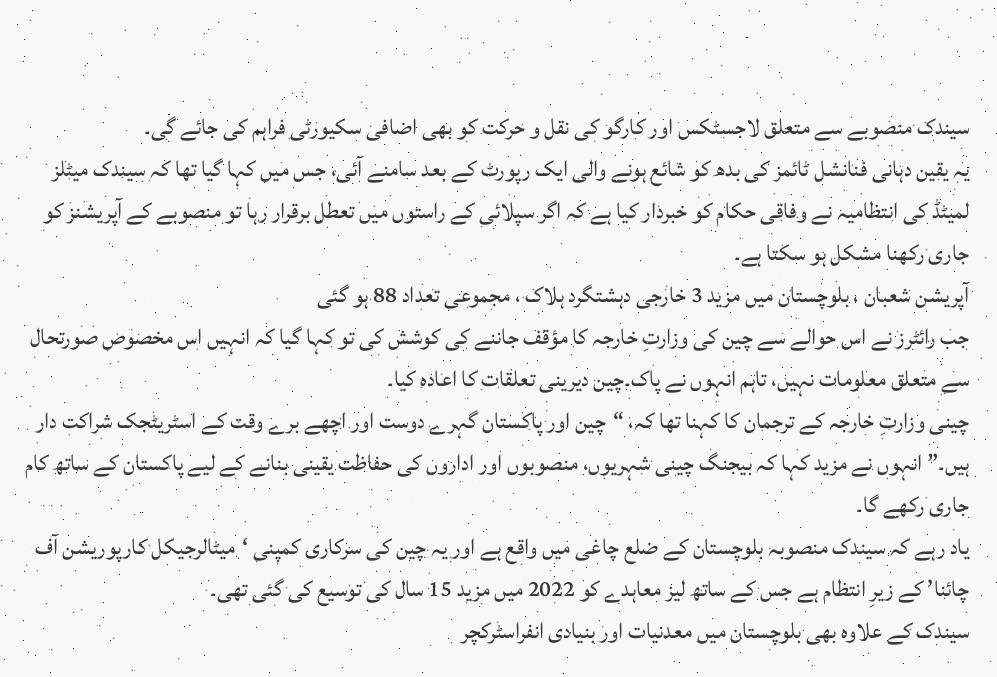سیندک منصوبے سے متعلق لاجسٹکس اور کارگو کی نقل و حرکت کو بھی اضافی سکیورٹی فراہم کی جائے گی۔
یہ یقین دہانی فنانشل ٹائمز کی بدھ کو شائع ہونے والی ایک رپورٹ کے بعد سامنے آئی، جس میں کہا گیا تھا کہ سیندک میٹلز لمیٹڈ کی انتظامیہ نے وفاقی حکام کو خبردار کیا ہے کہ اگر سپلائی کے راستوں میں تعطل برقرار رہا تو منصوبے کے آپریشنز کو جاری رکھنا مشکل ہو سکتا ہے۔
آپریشن شعبان ، بلوچستان میں مزید 3 خارجی دہشتگرد ہلاک ، مجموعی تعداد 88 ہو گئی
جب رائٹرز نے اس حوالے سے چین کی وزارتِ خارجہ کا مؤقف جاننے کی کوشش کی تو کہا گیا کہ انہیں اس مخصوص صورتحال سے متعلق معلومات نہیں، تاہم انہوں نے پاک۔چین دیرینی تعلقات کا اعادہ کیا۔
چینی وزارتِ خارجہ کے ترجمان کا کہنا تھا کہ، “چین اور پاکستان گہرے دوست اور اچھے برے وقت کے اسٹریٹجک شراکت دار ہیں۔” انہوں نے مزید کہا کہ بیجنگ چینی شہریوں، منصوبوں اور اداروں کی حفاظت یقینی بنانے کے لیے پاکستان کے ساتھ کام جاری رکھے گا۔
یاد رہے کہ سیندک منصوبہ بلوچستان کے ضلع چاغی میں واقع ہے اور یہ چین کی سرکاری کمپنی ‘میٹالرجیکل کارپوریشن آف چائنا’ کے زیرِ انتظام ہے جس کے ساتھ لیز معاہدے کو 2022 میں مزید 15 سال کی توسیع کی گئی تھی۔
سیندک کے علاوہ بھی بلوچستان میں معدنیات اور بنیادی انفراسٹرکچر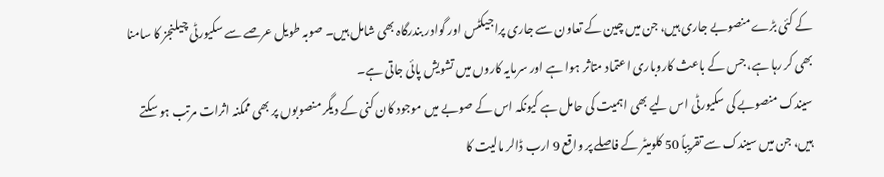کے کئی بڑے منصوبے جاری ہیں، جن میں چین کے تعاون سے جاری پراجیکٹس اور گوادر بندرگاہ بھی شامل ہیں۔ صوبہ طویل عرصے سے سکیورٹی چیلنجز کا سامنا بھی کر رہا ہے، جس کے باعث کاروباری اعتماد متاثر ہوا ہے اور سرمایہ کاروں میں تشویش پائی جاتی ہے۔
سیندک منصوبے کی سکیورٹی اس لیے بھی اہمیت کی حامل ہے کیونکہ اس کے صوبے میں موجود کان کنی کے دیگر منصوبوں پر بھی ممکنہ اثرات مرتب ہو سکتے ہیں، جن میں سیندک سے تقریباً 50 کلومیٹر کے فاصلے پر واقع 9 ارب ڈالر مالیت کا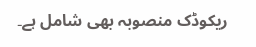ریکوڈک منصوبہ بھی شامل ہے۔